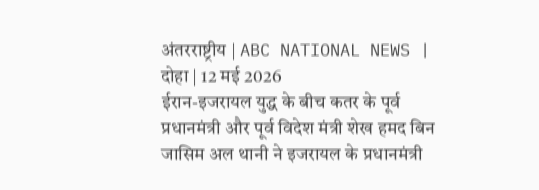अंतरराष्ट्रीय | ABC NATIONAL NEWS | दोहा | 12 मई 2026
ईरान-इजरायल युद्ध के बीच कतर के पूर्व प्रधानमंत्री और पूर्व विदेश मंत्री शेख हमद बिन जासिम अल थानी ने इजरायल के प्रधानमंत्री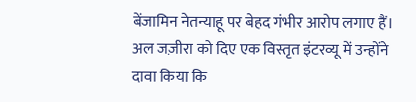बेंजामिन नेतन्याहू पर बेहद गंभीर आरोप लगाए हैं। अल जज़ीरा को दिए एक विस्तृत इंटरव्यू में उन्होंने दावा किया कि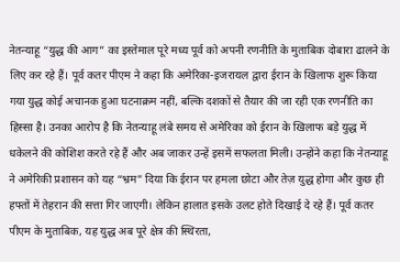नेतन्याहू “युद्ध की आग” का इस्तेमाल पूरे मध्य पूर्व को अपनी रणनीति के मुताबिक दोबारा ढालने के लिए कर रहे हैं। पूर्व कतर पीएम ने कहा कि अमेरिका-इजरायल द्वारा ईरान के खिलाफ शुरू किया गया युद्ध कोई अचानक हुआ घटनाक्रम नहीं, बल्कि दशकों से तैयार की जा रही एक रणनीति का हिस्सा है। उनका आरोप है कि नेतन्याहू लंबे समय से अमेरिका को ईरान के खिलाफ बड़े युद्ध में धकेलने की कोशिश करते रहे हैं और अब जाकर उन्हें इसमें सफलता मिली। उन्होंने कहा कि नेतन्याहू ने अमेरिकी प्रशासन को यह “भ्रम” दिया कि ईरान पर हमला छोटा और तेज़ युद्ध होगा और कुछ ही हफ्तों में तेहरान की सत्ता गिर जाएगी। लेकिन हालात इसके उलट होते दिखाई दे रहे हैं। पूर्व कतर पीएम के मुताबिक, यह युद्ध अब पूरे क्षेत्र की स्थिरता,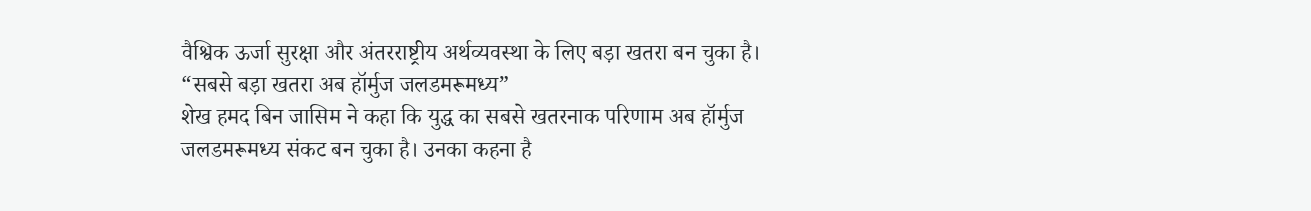वैश्विक ऊर्जा सुरक्षा और अंतरराष्ट्रीय अर्थव्यवस्था के लिए बड़ा खतरा बन चुका है।
“सबसे बड़ा खतरा अब हॉर्मुज जलडमरूमध्य”
शेख हमद बिन जासिम ने कहा कि युद्ध का सबसे खतरनाक परिणाम अब हॉर्मुज जलडमरूमध्य संकट बन चुका है। उनका कहना है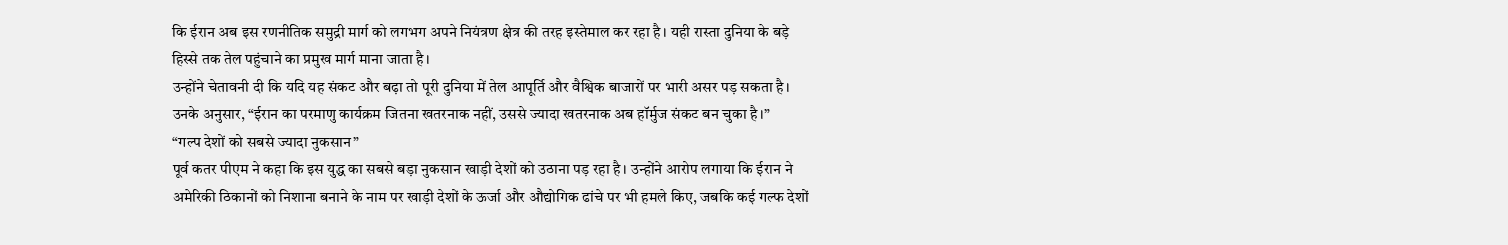कि ईरान अब इस रणनीतिक समुद्री मार्ग को लगभग अपने नियंत्रण क्षेत्र की तरह इस्तेमाल कर रहा है। यही रास्ता दुनिया के बड़े हिस्से तक तेल पहुंचाने का प्रमुख मार्ग माना जाता है।
उन्होंने चेतावनी दी कि यदि यह संकट और बढ़ा तो पूरी दुनिया में तेल आपूर्ति और वैश्विक बाजारों पर भारी असर पड़ सकता है। उनके अनुसार, “ईरान का परमाणु कार्यक्रम जितना खतरनाक नहीं, उससे ज्यादा खतरनाक अब हॉर्मुज संकट बन चुका है।”
“गल्प देशों को सबसे ज्यादा नुकसान”
पूर्व कतर पीएम ने कहा कि इस युद्ध का सबसे बड़ा नुकसान खाड़ी देशों को उठाना पड़ रहा है। उन्होंने आरोप लगाया कि ईरान ने अमेरिकी ठिकानों को निशाना बनाने के नाम पर खाड़ी देशों के ऊर्जा और औद्योगिक ढांचे पर भी हमले किए, जबकि कई गल्फ देशों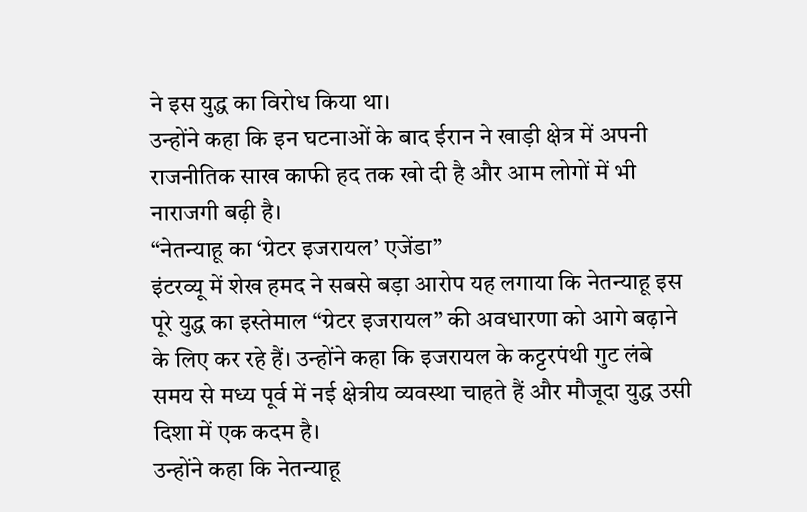ने इस युद्ध का विरोध किया था।
उन्होंने कहा कि इन घटनाओं के बाद ईरान ने खाड़ी क्षेत्र में अपनी राजनीतिक साख काफी हद तक खो दी है और आम लोगों में भी नाराजगी बढ़ी है।
“नेतन्याहू का ‘ग्रेटर इजरायल’ एजेंडा”
इंटरव्यू में शेख हमद ने सबसे बड़ा आरोप यह लगाया कि नेतन्याहू इस पूरे युद्ध का इस्तेमाल “ग्रेटर इजरायल” की अवधारणा को आगे बढ़ाने के लिए कर रहे हैं। उन्होंने कहा कि इजरायल के कट्टरपंथी गुट लंबे समय से मध्य पूर्व में नई क्षेत्रीय व्यवस्था चाहते हैं और मौजूदा युद्ध उसी दिशा में एक कदम है।
उन्होंने कहा कि नेतन्याहू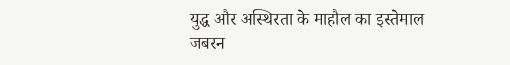युद्ध और अस्थिरता के माहौल का इस्तेमाल जबरन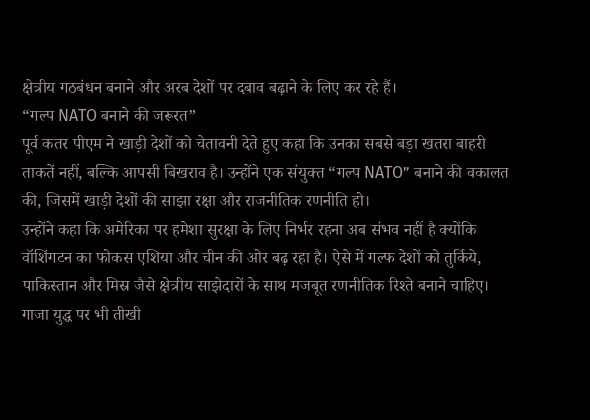क्षेत्रीय गठबंधन बनाने और अरब देशों पर दबाव बढ़ाने के लिए कर रहे हैं।
“गल्प NATO बनाने की जरूरत”
पूर्व कतर पीएम ने खाड़ी देशों को चेतावनी देते हुए कहा कि उनका सबसे बड़ा खतरा बाहरी ताकतें नहीं, बल्कि आपसी बिखराव है। उन्होंने एक संयुक्त “गल्प NATO” बनाने की वकालत की, जिसमें खाड़ी देशों की साझा रक्षा और राजनीतिक रणनीति हो।
उन्होंने कहा कि अमेरिका पर हमेशा सुरक्षा के लिए निर्भर रहना अब संभव नहीं है क्योंकि वॉशिंगटन का फोकस एशिया और चीन की ओर बढ़ रहा है। ऐसे में गल्फ देशों को तुर्किये, पाकिस्तान और मिस्र जैसे क्षेत्रीय साझेदारों के साथ मजबूत रणनीतिक रिश्ते बनाने चाहिए।
गाजा युद्ध पर भी तीखी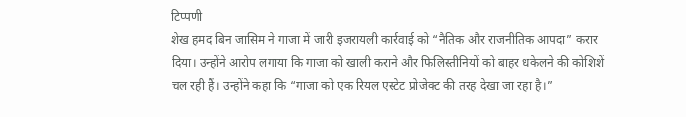टिप्पणी
शेख हमद बिन जासिम ने गाजा में जारी इजरायली कार्रवाई को “नैतिक और राजनीतिक आपदा” करार दिया। उन्होंने आरोप लगाया कि गाजा को खाली कराने और फिलिस्तीनियों को बाहर धकेलने की कोशिशें चल रही हैं। उन्होंने कहा कि “गाजा को एक रियल एस्टेट प्रोजेक्ट की तरह देखा जा रहा है।”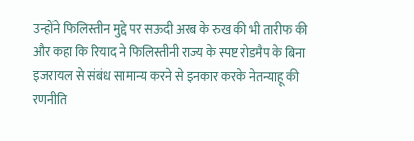उन्होंने फिलिस्तीन मुद्दे पर सऊदी अरब के रुख की भी तारीफ की और कहा कि रियाद ने फिलिस्तीनी राज्य के स्पष्ट रोडमैप के बिना इजरायल से संबंध सामान्य करने से इनकार करके नेतन्याहू की रणनीति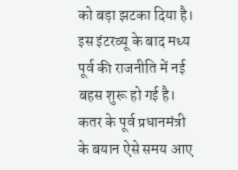को बड़ा झटका दिया है।
इस इंटरव्यू के बाद मध्य पूर्व की राजनीति में नई बहस शुरू हो गई है। कतर के पूर्व प्रधानमंत्री के बयान ऐसे समय आए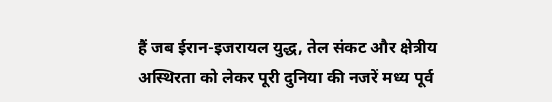हैं जब ईरान-इजरायल युद्ध, तेल संकट और क्षेत्रीय अस्थिरता को लेकर पूरी दुनिया की नजरें मध्य पूर्व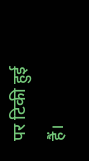पर टिकी हुई हैं।